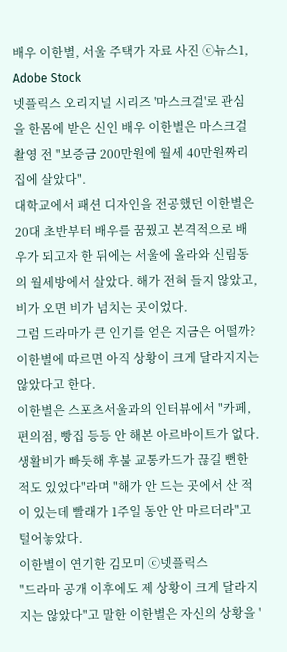배우 이한별, 서울 주택가 자료 사진 ⓒ뉴스1, Adobe Stock
넷플릭스 오리지널 시리즈 '마스크걸'로 관심을 한몸에 받은 신인 배우 이한별은 마스크걸 촬영 전 "보증금 200만원에 월세 40만원짜리 집에 살았다".
대학교에서 패션 디자인을 전공했던 이한별은 20대 초반부터 배우를 꿈꿨고 본격적으로 배우가 되고자 한 뒤에는 서울에 올라와 신림동의 월세방에서 살았다. 해가 전혀 들지 않았고, 비가 오면 비가 넘치는 곳이었다.
그럼 드라마가 큰 인기를 얻은 지금은 어떨까? 이한별에 따르면 아직 상황이 크게 달라지지는 않았다고 한다.
이한별은 스포츠서울과의 인터뷰에서 "카페, 편의점, 빵집 등등 안 해본 아르바이트가 없다. 생활비가 빠듯해 후불 교통카드가 끊길 뻔한 적도 있었다"라며 "해가 안 드는 곳에서 산 적이 있는데 빨래가 1주일 동안 안 마르더라"고 털어놓았다.
이한별이 연기한 김모미 ⓒ넷플릭스
"드라마 공개 이후에도 제 상황이 크게 달라지지는 않았다"고 말한 이한별은 자신의 상황을 '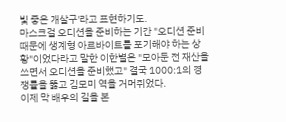빛 좋은 개살구'라고 표현하기도.
마스크걸 오디션을 준비하는 기간 "오디션 준비 때문에 생계형 아르바이트를 포기해야 하는 상황"이었다라고 말한 이한별은 "모아둔 전 재산을 쓰면서 오디션을 준비했고" 결국 1000:1의 경쟁률을 뚫고 김모미 역을 거머쥐었다.
이제 막 배우의 길을 본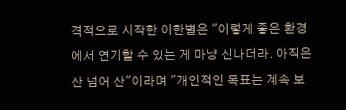격적으로 시작한 이한별은 "이렇게 좋은 환경에서 연기할 수 있는 게 마냥 신나더라. 아직은 산 넘어 산"이라며 "개인적인 목표는 계속 보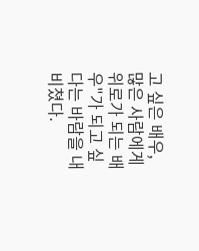고 싶은 배우, 많은 사람에게 위로가 되는 배우"가 되고 싶다는 바람을 내비쳤다.